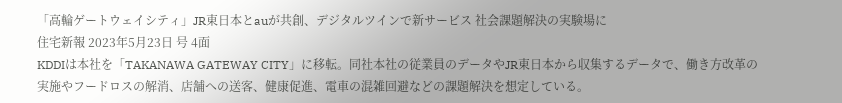「高輪ゲートウェイシティ」JR東日本とauが共創、デジタルツインで新サービス 社会課題解決の実験場に
住宅新報 2023年5月23日 号 4面
KDDIは本社を「TAKANAWA GATEWAY CITY」に移転。同社本社の従業員のデータやJR東日本から収集するデータで、働き方改革の実施やフードロスの解消、店舗への送客、健康促進、電車の混雑回避などの課題解決を想定している。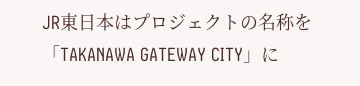JR東日本はプロジェクトの名称を「TAKANAWA GATEWAY CITY」に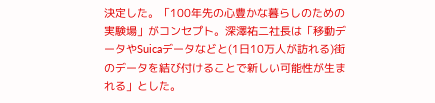決定した。「100年先の心豊かな暮らしのための実験場」がコンセプト。深澤祐二社長は「移動データやSuicaデータなどと(1日10万人が訪れる)街のデータを結び付けることで新しい可能性が生まれる」とした。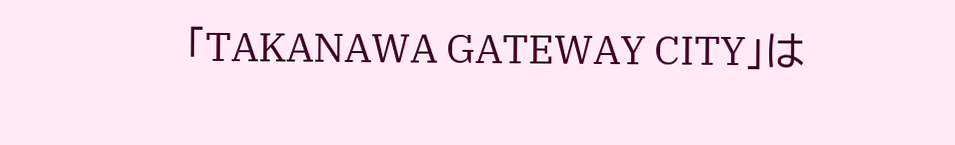「TAKANAWA GATEWAY CITY」は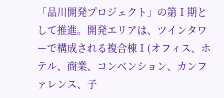「品川開発プロジェクト」の第Ⅰ期として推進。開発エリアは、ツインタワーで構成される複合棟Ⅰ(オフィス、ホテル、商業、コンベンション、カンファレンス、子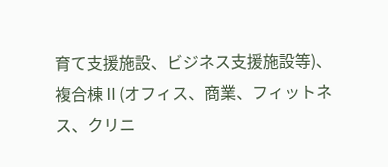育て支援施設、ビジネス支援施設等)、複合棟Ⅱ(オフィス、商業、フィットネス、クリニ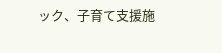ック、子育て支援施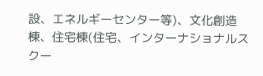設、エネルギーセンター等)、文化創造棟、住宅棟(住宅、インターナショナルスクー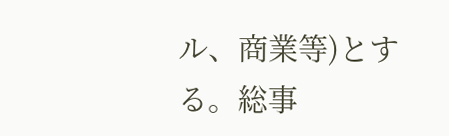ル、商業等)とする。総事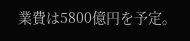業費は5800億円を予定。